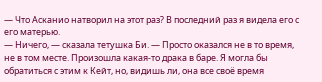— Что Асканио натворил на этот раз? В последний раз я видела его с его матерью.
— Ничего, — сказала тетушка Би. — Просто оказался не в то время, не в том месте. Произошла какая-то драка в баре. Я могла бы обратиться с этим к Кейт, но, видишь ли, она все своё время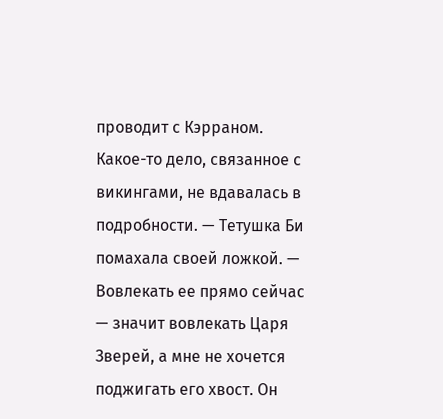проводит с Кэрраном. Какое-то дело, связанное с викингами, не вдавалась в подробности. — Тетушка Би помахала своей ложкой. — Вовлекать ее прямо сейчас — значит вовлекать Царя Зверей, а мне не хочется поджигать его хвост. Он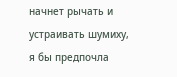начнет рычать и устраивать шумиху, я бы предпочла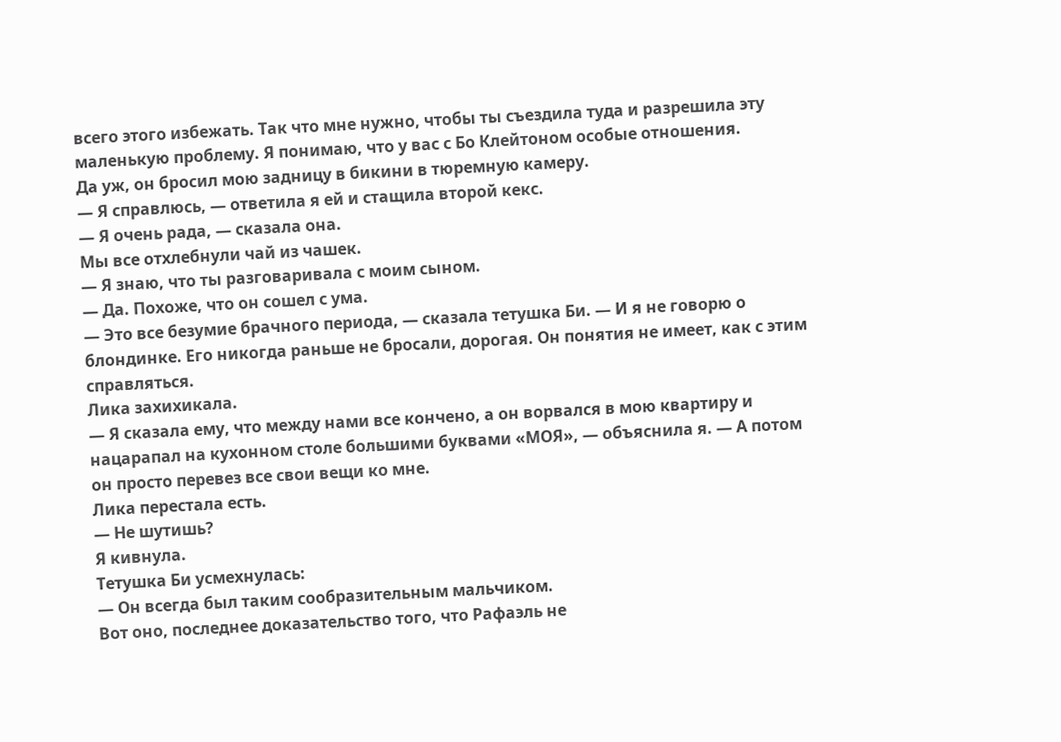всего этого избежать. Так что мне нужно, чтобы ты съездила туда и разрешила эту маленькую проблему. Я понимаю, что у вас с Бо Клейтоном особые отношения.
Да уж, он бросил мою задницу в бикини в тюремную камеру.
— Я справлюсь, — ответила я ей и стащила второй кекс.
— Я очень рада, — сказала она.
Мы все отхлебнули чай из чашек.
— Я знаю, что ты разговаривала с моим сыном.
— Да. Похоже, что он сошел с ума.
— Это все безумие брачного периода, — сказала тетушка Би. — И я не говорю о блондинке. Его никогда раньше не бросали, дорогая. Он понятия не имеет, как с этим справляться.
Лика захихикала.
— Я сказала ему, что между нами все кончено, а он ворвался в мою квартиру и нацарапал на кухонном столе большими буквами «МОЯ», — объяснила я. — А потом он просто перевез все свои вещи ко мне.
Лика перестала есть.
— Не шутишь?
Я кивнула.
Тетушка Би усмехнулась:
— Он всегда был таким сообразительным мальчиком.
Вот оно, последнее доказательство того, что Рафаэль не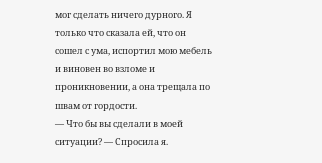мог сделать ничего дурного. Я только что сказала ей, что он сошел с ума, испортил мою мебель и виновен во взломе и проникновении, а она трещала по швам от гордости.
— Что бы вы сделали в моей ситуации? — Спросила я.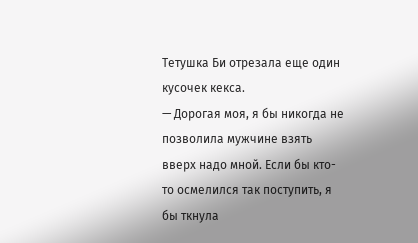Тетушка Би отрезала еще один кусочек кекса.
— Дорогая моя, я бы никогда не позволила мужчине взять вверх надо мной. Если бы кто-то осмелился так поступить, я бы ткнула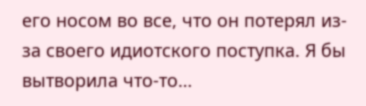его носом во все, что он потерял из-за своего идиотского поступка. Я бы вытворила что-то…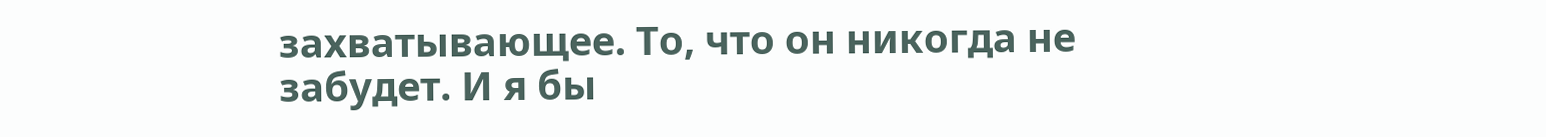захватывающее. То, что он никогда не забудет. И я бы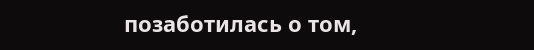позаботилась о том,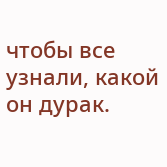чтобы все узнали, какой он дурак.